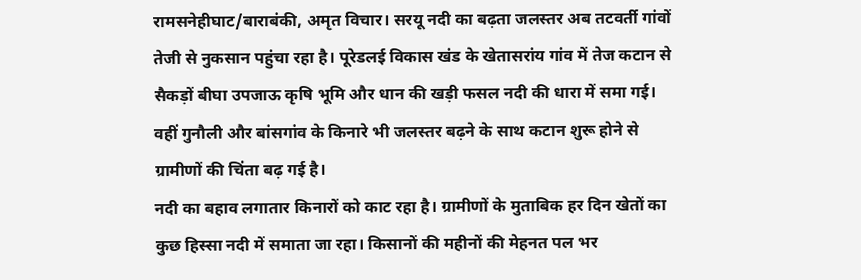रामसनेहीघाट/बाराबंकी, अमृत विचार। सरयू नदी का बढ़ता जलस्तर अब तटवर्ती गांवों तेजी से नुकसान पहुंचा रहा है। पूरेडलई विकास खंड के खेतासरांय गांव में तेज कटान से सैकड़ों बीघा उपजाऊ कृषि भूमि और धान की खड़ी फसल नदी की धारा में समा गई। वहीं गुनौली और बांसगांव के किनारे भी जलस्तर बढ़ने के साथ कटान शुरू होने से ग्रामीणों की चिंता बढ़ गई है।
नदी का बहाव लगातार किनारों को काट रहा है। ग्रामीणों के मुताबिक हर दिन खेतों का कुछ हिस्सा नदी में समाता जा रहा। किसानों की महीनों की मेहनत पल भर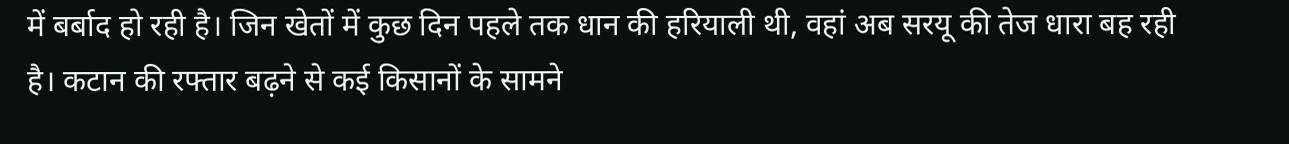में बर्बाद हो रही है। जिन खेतों में कुछ दिन पहले तक धान की हरियाली थी, वहां अब सरयू की तेज धारा बह रही है। कटान की रफ्तार बढ़ने से कई किसानों के सामने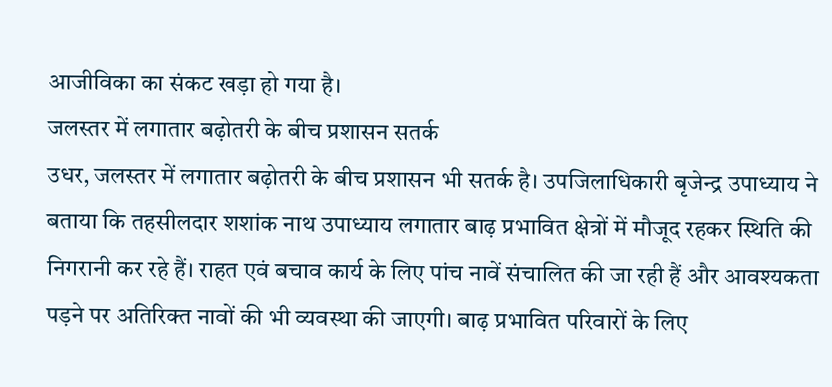आजीविका का संकट खड़ा हो गया है।
जलस्तर में लगातार बढ़ोतरी के बीच प्रशासन सतर्क
उधर, जलस्तर में लगातार बढ़ोतरी के बीच प्रशासन भी सतर्क है। उपजिलाधिकारी बृजेन्द्र उपाध्याय ने बताया कि तहसीलदार शशांक नाथ उपाध्याय लगातार बाढ़ प्रभावित क्षेत्रों में मौजूद रहकर स्थिति की निगरानी कर रहे हैं। राहत एवं बचाव कार्य के लिए पांच नावें संचालित की जा रही हैं और आवश्यकता पड़ने पर अतिरिक्त नावों की भी व्यवस्था की जाएगी। बाढ़ प्रभावित परिवारों के लिए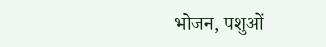भोजन, पशुओं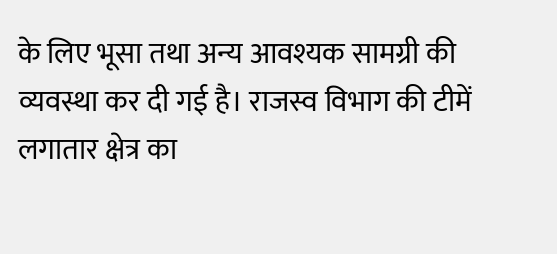के लिए भूसा तथा अन्य आवश्यक सामग्री की व्यवस्था कर दी गई है। राजस्व विभाग की टीमें लगातार क्षेत्र का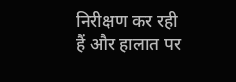निरीक्षण कर रही हैं और हालात पर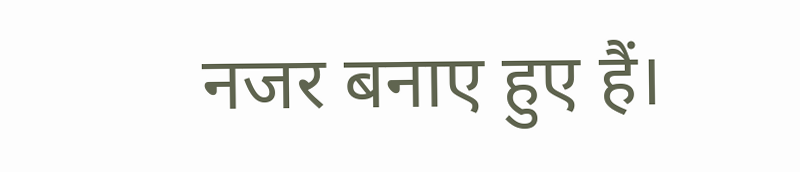नजर बनाए हुए हैं।